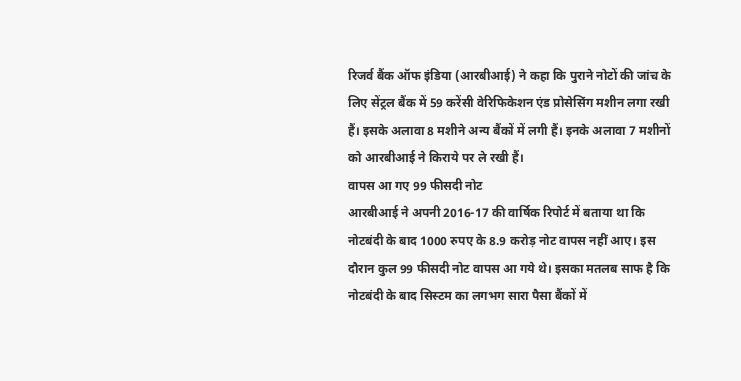रिजर्व बैंक ऑफ इंडिया (आरबीआई) ने कहा कि पुराने नोटों की जांच के लिए सेंट्रल बैंक में 59 करेंसी वेरिफिकेशन एंड प्रोसेसिंग मशीन लगा रखी हैं। इसके अलावा 8 मशीने अन्य बैंकों में लगी हैं। इनके अलावा 7 मशीनों को आरबीआई ने किराये पर ले रखी हैं।
वापस आ गए 99 फीसदी नोट
आरबीआई ने अपनी 2016-17 की वार्षिक रिपोर्ट में बताया था कि नोटबंदी के बाद 1000 रुपए के 8.9 करोड़ नोट वापस नहीं आए। इस दौरान कुल 99 फीसदी नोट वापस आ गये थे। इसका मतलब साफ है कि नोटबंदी के बाद सिस्टम का लगभग सारा पैसा बैंकों में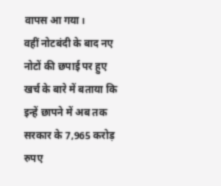वापस आ गया।
वहीं नोटबंदी के बाद नए नोटों की छपाई पर हुए खर्च के बारे में बताया कि इन्हें छापने में अब तक सरकार के 7,965 करोड़ रुपए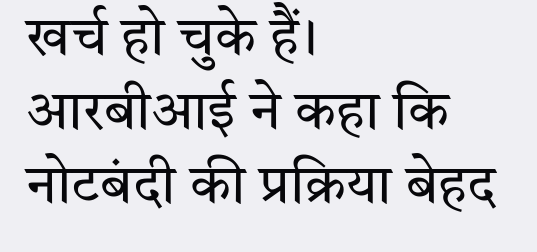खर्च हो चुके हैं। आरबीआई ने कहा कि नोटबंदी की प्रक्रिया बेहद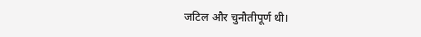जटिल और चुनौतीपूर्ण थी।